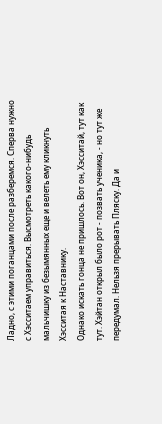Ладно, с этими поганцами после разберемся. Сперва нужно с Хэсситаем управиться. Высмотреть какого-нибудь мальчишку из безымянных еще и велеть ему кликнуть Хэсситая к Наставнику.
Однако искать гонца не пришлось. Вот он, Хэсситай, тут как тут. Xэйтан открыл было рот - позвать ученика, - но тут же передумал. Нельзя прерывать Пляску. Да и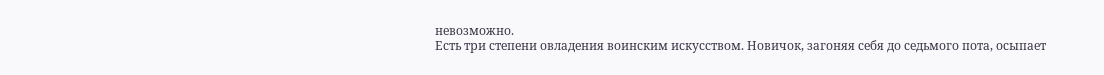невозможно.
Есть три степени овладения воинским искусством. Новичок, загоняя себя до седьмого пота, осыпает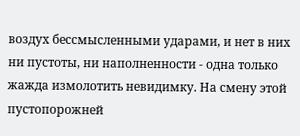воздух бессмысленными ударами, и нет в них ни пустоты, ни наполненности - одна только жажда измолотить невидимку. На смену этой пустопорожней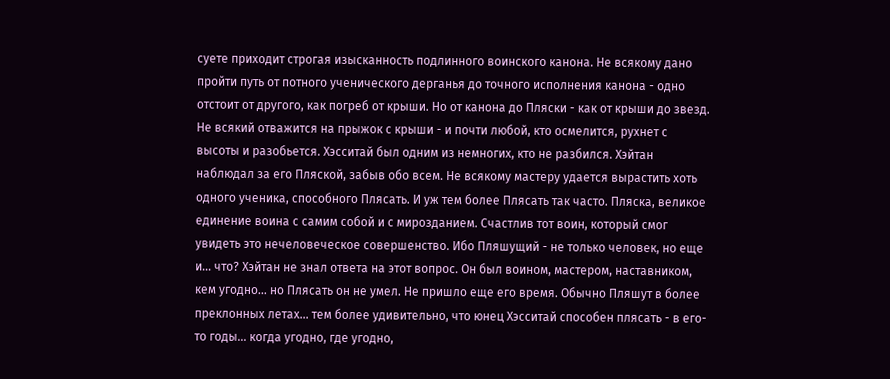суете приходит строгая изысканность подлинного воинского канона. Не всякому дано пройти путь от потного ученического дерганья до точного исполнения канона - одно отстоит от другого, как погреб от крыши. Но от канона до Пляски - как от крыши до звезд. Не всякий отважится на прыжок с крыши - и почти любой, кто осмелится, рухнет с высоты и разобьется. Хэсситай был одним из немногих, кто не разбился. Хэйтан наблюдал за его Пляской, забыв обо всем. Не всякому мастеру удается вырастить хоть одного ученика, способного Плясать. И уж тем более Плясать так часто. Пляска, великое единение воина с самим собой и с мирозданием. Счастлив тот воин, который смог увидеть это нечеловеческое совершенство. Ибо Пляшущий - не только человек, но еще и... что? Хэйтан не знал ответа на этот вопрос. Он был воином, мастером, наставником, кем угодно... но Плясать он не умел. Не пришло еще его время. Обычно Пляшут в более преклонных летах... тем более удивительно, что юнец Хэсситай способен плясать - в его-то годы... когда угодно, где угодно,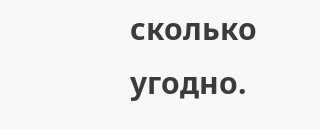сколько угодно.